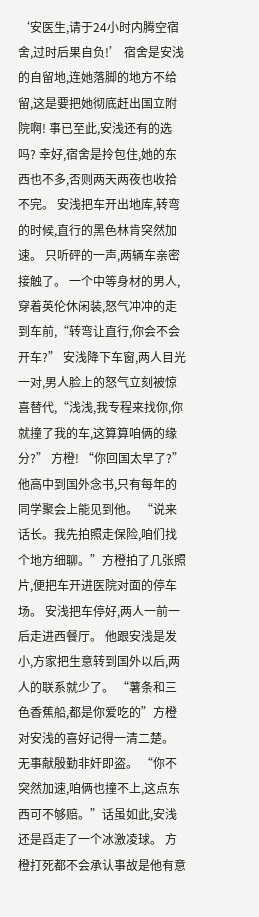‘安医生,请于24小时内腾空宿舍,过时后果自负!’ 宿舍是安浅的自留地,连她落脚的地方不给留,这是要把她彻底赶出国立附院啊! 事已至此,安浅还有的选吗? 幸好,宿舍是拎包住,她的东西也不多,否则两天两夜也收拾不完。 安浅把车开出地库,转弯的时候,直行的黑色林肯突然加速。 只听砰的一声,两辆车亲密接触了。 一个中等身材的男人,穿着英伦休闲装,怒气冲冲的走到车前,“转弯让直行,你会不会开车?” 安浅降下车窗,两人目光一对,男人脸上的怒气立刻被惊喜替代,“浅浅,我专程来找你,你就撞了我的车,这算算咱俩的缘分?” 方橙! “你回国太早了?”他高中到国外念书,只有每年的同学聚会上能见到他。 “说来话长。我先拍照走保险,咱们找个地方细聊。”方橙拍了几张照片,便把车开进医院对面的停车场。 安浅把车停好,两人一前一后走进西餐厅。 他跟安浅是发小,方家把生意转到国外以后,两人的联系就少了。 “薯条和三色香蕉船,都是你爱吃的”方橙对安浅的喜好记得一清二楚。 无事献殷勤非奸即盗。 “你不突然加速,咱俩也撞不上,这点东西可不够赔。”话虽如此,安浅还是舀走了一个冰激凌球。 方橙打死都不会承认事故是他有意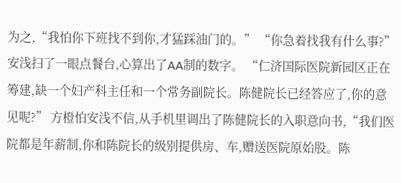为之,“我怕你下班找不到你,才猛踩油门的。” “你急着找我有什么事?”安浅扫了一眼点餐台,心算出了AA制的数字。 “仁济国际医院新园区正在筹建,缺一个妇产科主任和一个常务副院长。陈健院长已经答应了,你的意见呢?” 方橙怕安浅不信,从手机里调出了陈健院长的入职意向书,“我们医院都是年薪制,你和陈院长的级别提供房、车,赠送医院原始股。陈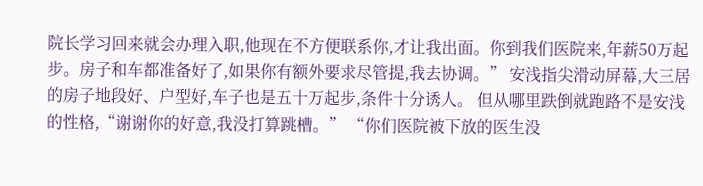院长学习回来就会办理入职,他现在不方便联系你,才让我出面。你到我们医院来,年薪50万起步。房子和车都准备好了,如果你有额外要求尽管提,我去协调。” 安浅指尖滑动屏幕,大三居的房子地段好、户型好,车子也是五十万起步,条件十分诱人。 但从哪里跌倒就跑路不是安浅的性格,“谢谢你的好意,我没打算跳槽。” “你们医院被下放的医生没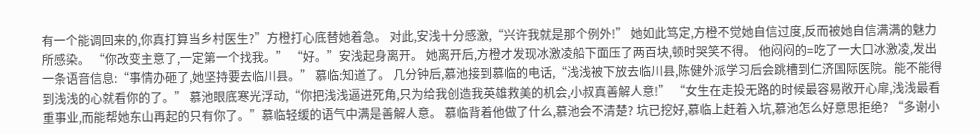有一个能调回来的,你真打算当乡村医生?”方橙打心底替她着急。 对此,安浅十分感激,“兴许我就是那个例外!” 她如此笃定,方橙不觉她自信过度,反而被她自信满满的魅力所感染。 “你改变主意了,一定第一个找我。” “好。”安浅起身离开。 她离开后,方橙才发现冰激凌船下面压了两百块,顿时哭笑不得。 他闷闷的=吃了一大口冰激凌,发出一条语音信息:“事情办砸了,她坚持要去临川县。” 慕临:知道了。 几分钟后,慕池接到慕临的电话,“浅浅被下放去临川县,陈健外派学习后会跳槽到仁济国际医院。能不能得到浅浅的心就看你的了。” 慕池眼底寒光浮动,“你把浅浅逼进死角,只为给我创造我英雄救美的机会,小叔真善解人意!” “女生在走投无路的时候最容易敞开心扉,浅浅最看重事业,而能帮她东山再起的只有你了。”慕临轻缓的语气中满是善解人意。 慕临背着他做了什么,慕池会不清楚? 坑已挖好,慕临上赶着入坑,慕池怎么好意思拒绝? “多谢小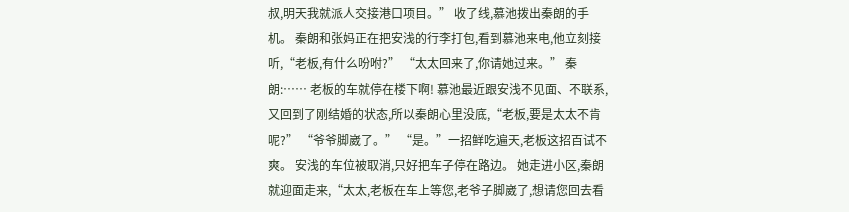叔,明天我就派人交接港口项目。” 收了线,慕池拨出秦朗的手机。 秦朗和张妈正在把安浅的行李打包,看到慕池来电,他立刻接听,“老板,有什么吩咐?” “太太回来了,你请她过来。” 秦朗:…… 老板的车就停在楼下啊! 慕池最近跟安浅不见面、不联系,又回到了刚结婚的状态,所以秦朗心里没底,“老板,要是太太不肯呢?” “爷爷脚崴了。” “是。”一招鲜吃遍天,老板这招百试不爽。 安浅的车位被取消,只好把车子停在路边。 她走进小区,秦朗就迎面走来,“太太,老板在车上等您,老爷子脚崴了,想请您回去看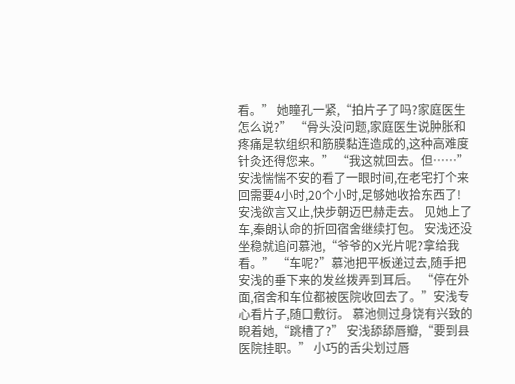看。” 她瞳孔一紧,“拍片子了吗?家庭医生怎么说?” “骨头没问题,家庭医生说肿胀和疼痛是软组织和筋膜黏连造成的,这种高难度针灸还得您来。” “我这就回去。但……”安浅惴惴不安的看了一眼时间,在老宅打个来回需要4小时,20个小时,足够她收拾东西了! 安浅欲言又止,快步朝迈巴赫走去。 见她上了车,秦朗认命的折回宿舍继续打包。 安浅还没坐稳就追问慕池,“爷爷的X光片呢?拿给我看。” “车呢?”慕池把平板递过去,随手把安浅的垂下来的发丝拨弄到耳后。 “停在外面,宿舍和车位都被医院收回去了。”安浅专心看片子,随口敷衍。 慕池侧过身饶有兴致的睨着她,“跳槽了?” 安浅舔舔唇瓣,“要到县医院挂职。” 小巧的舌尖划过唇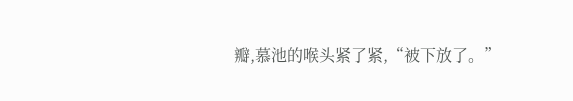瓣,慕池的喉头紧了紧,“被下放了。”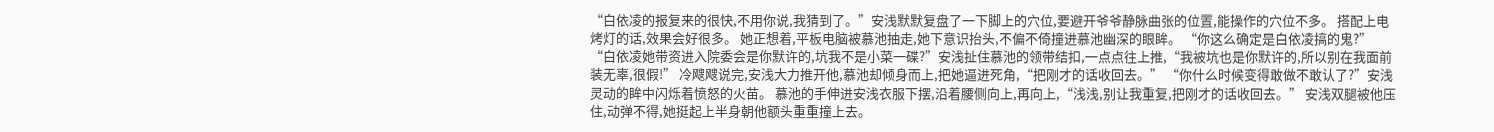“白依凌的报复来的很快,不用你说,我猜到了。”安浅默默复盘了一下脚上的穴位,要避开爷爷静脉曲张的位置,能操作的穴位不多。 搭配上电烤灯的话,效果会好很多。 她正想着,平板电脑被慕池抽走,她下意识抬头,不偏不倚撞进慕池幽深的眼眸。 “你这么确定是白依凌搞的鬼?” “白依凌她带资进入院委会是你默许的,坑我不是小菜一碟?”安浅扯住慕池的领带结扣,一点点往上推,“我被坑也是你默许的,所以别在我面前装无辜,很假!” 冷飕飕说完,安浅大力推开他,慕池却倾身而上,把她逼进死角,“把刚才的话收回去。” “你什么时候变得敢做不敢认了?”安浅灵动的眸中闪烁着愤怒的火苗。 慕池的手伸进安浅衣服下摆,沿着腰侧向上,再向上,“浅浅,别让我重复,把刚才的话收回去。” 安浅双腿被他压住,动弹不得,她挺起上半身朝他额头重重撞上去。